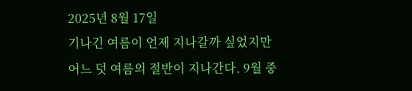2025년 8월 17일
기나긴 여름이 언제 지나갈까 싶었지만 어느 덧 여름의 절반이 지나간다. 9월 중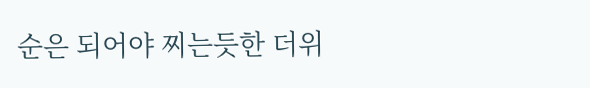순은 되어야 찌는듯한 더위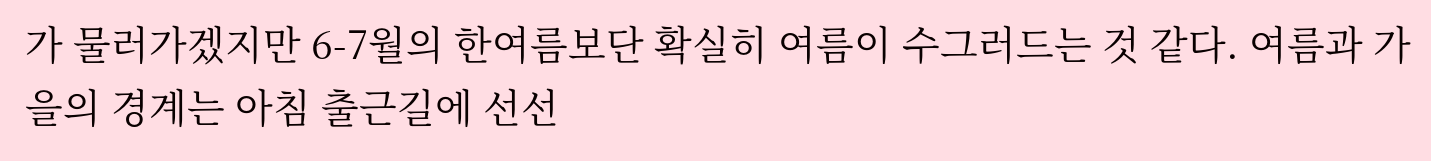가 물러가겠지만 6-7월의 한여름보단 확실히 여름이 수그러드는 것 같다. 여름과 가을의 경계는 아침 출근길에 선선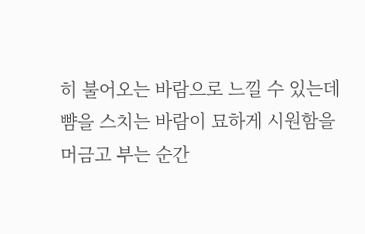히 불어오는 바람으로 느낄 수 있는데 뺨을 스치는 바람이 묘하게 시원함을 머금고 부는 순간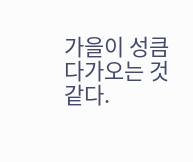가을이 성큼 다가오는 것 같다.